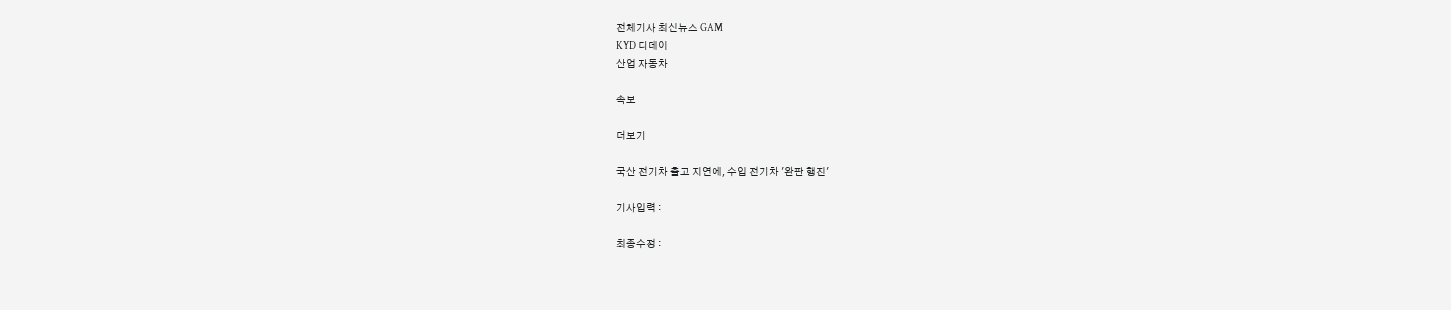전체기사 최신뉴스 GAM
KYD 디데이
산업 자동차

속보

더보기

국산 전기차 출고 지연에, 수입 전기차 '완판 행진'

기사입력 :

최종수정 :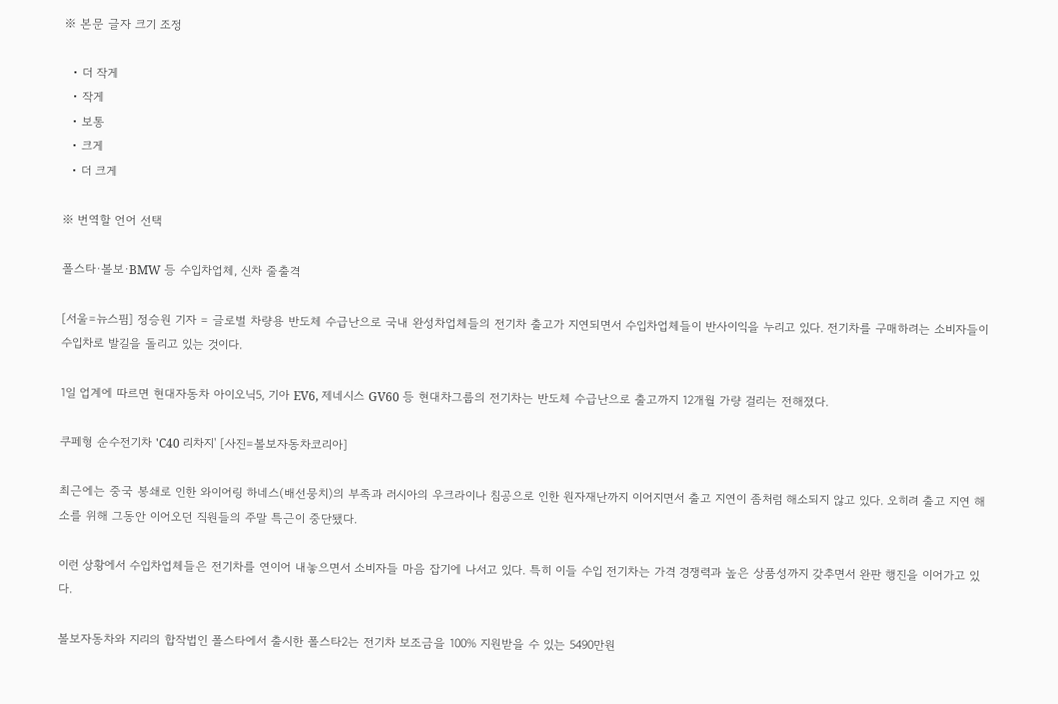※ 본문 글자 크기 조정

  • 더 작게
  • 작게
  • 보통
  • 크게
  • 더 크게

※ 번역할 언어 선택

폴스타·볼보·BMW 등 수입차업체, 신차 줄출격

[서울=뉴스핌] 정승원 기자 = 글로벌 차량용 반도체 수급난으로 국내 완성차업체들의 전기차 출고가 지연되면서 수입차업체들이 반사이익을 누리고 있다. 전기차를 구매하려는 소비자들이 수입차로 발길을 돌리고 있는 것이다.

1일 업계에 따르면 현대자동차 아이오닉5, 기아 EV6, 제네시스 GV60 등 현대차그룹의 전기차는 반도체 수급난으로 출고까지 12개월 가량 걸리는 전해졌다.

쿠페형 순수전기차 'C40 리차지' [사진=볼보자동차코리아]

최근에는 중국 봉쇄로 인한 와이어링 하네스(배선뭉치)의 부족과 러시아의 우크라이나 침공으로 인한 원자재난까지 이어지면서 출고 지연이 좀처럼 해소되지 않고 있다. 오히려 출고 지연 해소를 위해 그동안 이어오던 직원들의 주말 특근이 중단됐다.

이런 상황에서 수입차업체들은 전기차를 연이어 내놓으면서 소비자들 마음 잡기에 나서고 있다. 특히 이들 수입 전기차는 가격 경쟁력과 높은 상품성까지 갖추면서 완판 행진을 이어가고 있다.

볼보자동차와 지리의 합작법인 폴스타에서 출시한 폴스타2는 전기차 보조금을 100% 지원받을 수 있는 5490만원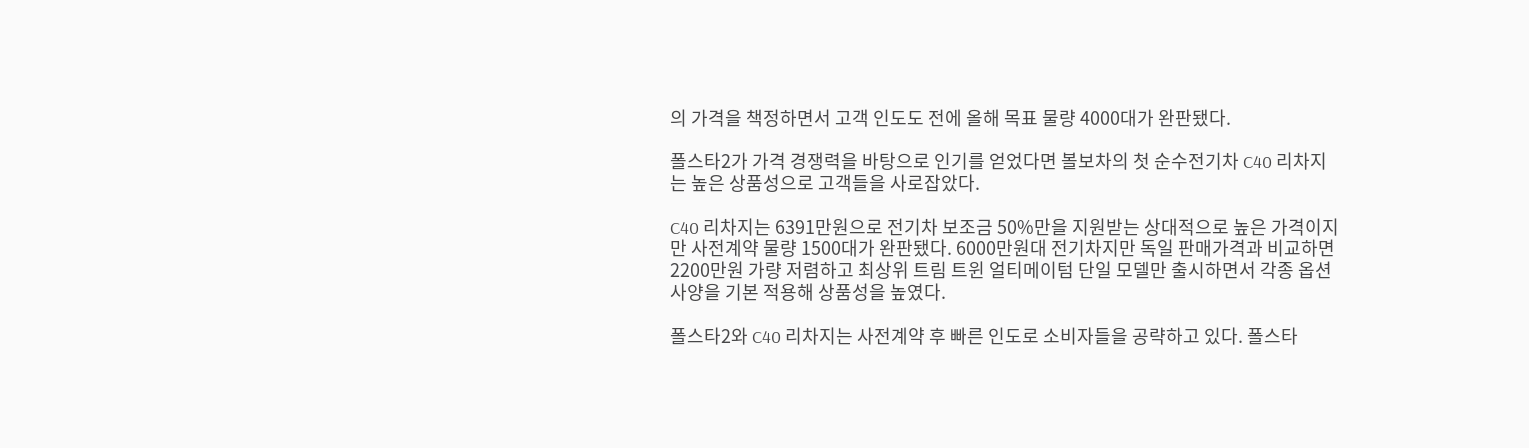의 가격을 책정하면서 고객 인도도 전에 올해 목표 물량 4000대가 완판됐다.

폴스타2가 가격 경쟁력을 바탕으로 인기를 얻었다면 볼보차의 첫 순수전기차 C40 리차지는 높은 상품성으로 고객들을 사로잡았다.

C40 리차지는 6391만원으로 전기차 보조금 50%만을 지원받는 상대적으로 높은 가격이지만 사전계약 물량 1500대가 완판됐다. 6000만원대 전기차지만 독일 판매가격과 비교하면 2200만원 가량 저렴하고 최상위 트림 트윈 얼티메이텀 단일 모델만 출시하면서 각종 옵션 사양을 기본 적용해 상품성을 높였다.

폴스타2와 C40 리차지는 사전계약 후 빠른 인도로 소비자들을 공략하고 있다. 폴스타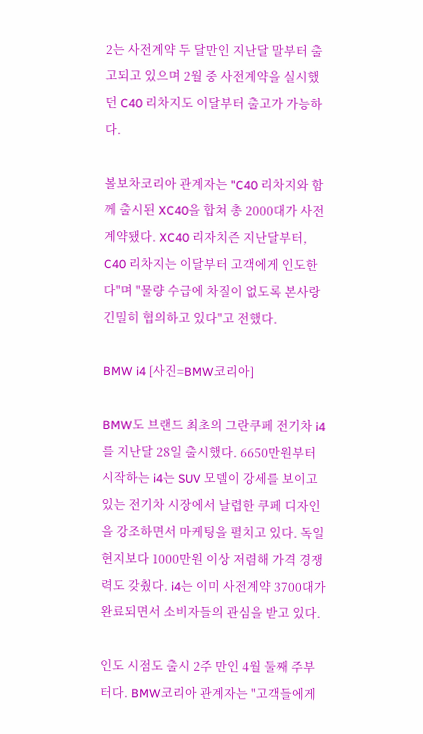2는 사전계약 두 달만인 지난달 말부터 출고되고 있으며 2월 중 사전계약을 실시했던 C40 리차지도 이달부터 출고가 가능하다.

볼보차코리아 관계자는 "C40 리차지와 함께 출시된 XC40을 합쳐 총 2000대가 사전계약됐다. XC40 리자치즌 지난달부터, C40 리차지는 이달부터 고객에게 인도한다"며 "물량 수급에 차질이 없도록 본사랑 긴밀히 협의하고 있다"고 전했다.

BMW i4 [사진=BMW코리아]

BMW도 브랜드 최초의 그란쿠페 전기차 i4를 지난달 28일 출시했다. 6650만원부터 시작하는 i4는 SUV 모델이 강세를 보이고 있는 전기차 시장에서 날렵한 쿠페 디자인을 강조하면서 마케팅을 펼치고 있다. 독일 현지보다 1000만원 이상 저렴해 가격 경쟁력도 갖췄다. i4는 이미 사전계약 3700대가 완료되면서 소비자들의 관심을 받고 있다.

인도 시점도 출시 2주 만인 4월 둘째 주부터다. BMW코리아 관계자는 "고객들에게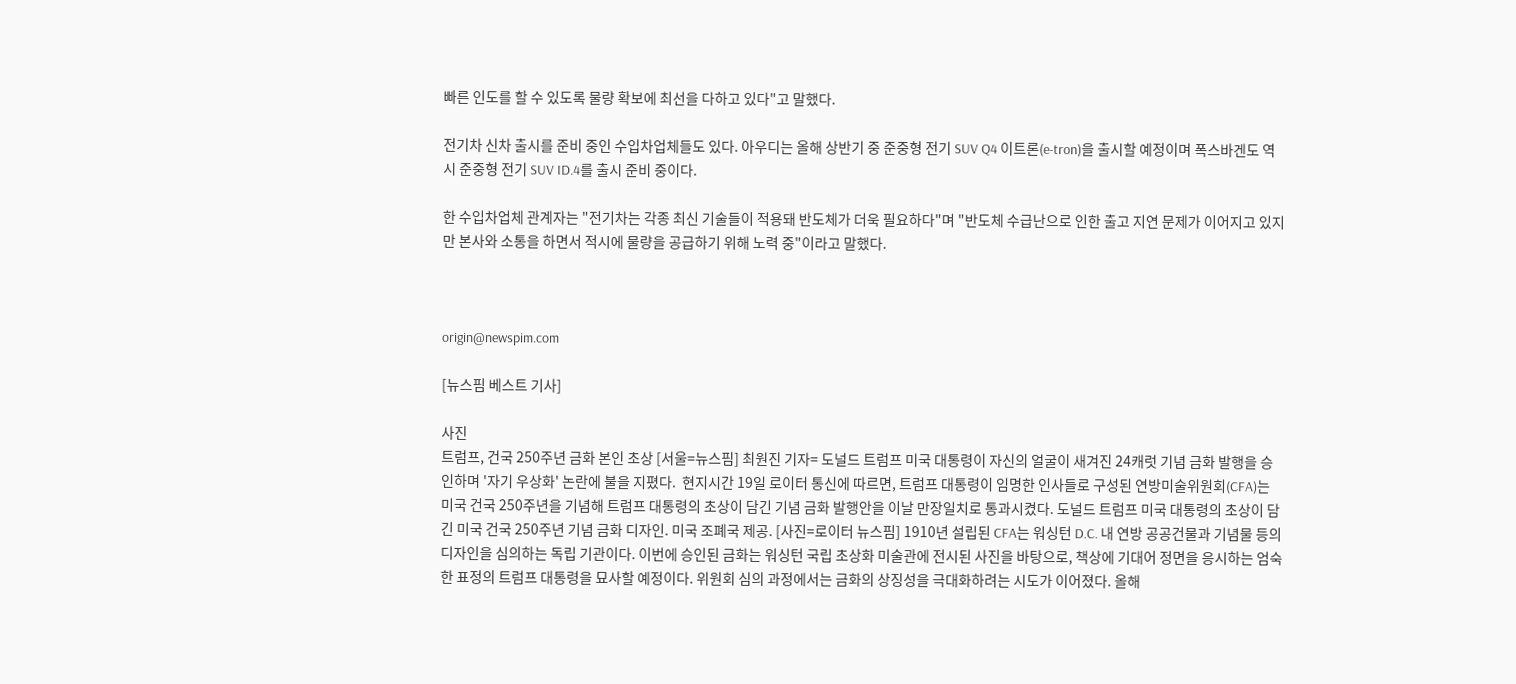빠른 인도를 할 수 있도록 물량 확보에 최선을 다하고 있다"고 말했다.

전기차 신차 출시를 준비 중인 수입차업체들도 있다. 아우디는 올해 상반기 중 준중형 전기 SUV Q4 이트론(e-tron)을 출시할 예정이며 폭스바겐도 역시 준중형 전기 SUV ID.4를 출시 준비 중이다.

한 수입차업체 관계자는 "전기차는 각종 최신 기술들이 적용돼 반도체가 더욱 필요하다"며 "반도체 수급난으로 인한 출고 지연 문제가 이어지고 있지만 본사와 소통을 하면서 적시에 물량을 공급하기 위해 노력 중"이라고 말했다.



origin@newspim.com

[뉴스핌 베스트 기사]

사진
트럼프, 건국 250주년 금화 본인 초상 [서울=뉴스핌] 최원진 기자= 도널드 트럼프 미국 대통령이 자신의 얼굴이 새겨진 24캐럿 기념 금화 발행을 승인하며 '자기 우상화' 논란에 불을 지폈다.  현지시간 19일 로이터 통신에 따르면, 트럼프 대통령이 임명한 인사들로 구성된 연방미술위원회(CFA)는 미국 건국 250주년을 기념해 트럼프 대통령의 초상이 담긴 기념 금화 발행안을 이날 만장일치로 통과시켰다. 도널드 트럼프 미국 대통령의 초상이 담긴 미국 건국 250주년 기념 금화 디자인. 미국 조폐국 제공. [사진=로이터 뉴스핌] 1910년 설립된 CFA는 워싱턴 D.C. 내 연방 공공건물과 기념물 등의 디자인을 심의하는 독립 기관이다. 이번에 승인된 금화는 워싱턴 국립 초상화 미술관에 전시된 사진을 바탕으로, 책상에 기대어 정면을 응시하는 엄숙한 표정의 트럼프 대통령을 묘사할 예정이다. 위원회 심의 과정에서는 금화의 상징성을 극대화하려는 시도가 이어졌다. 올해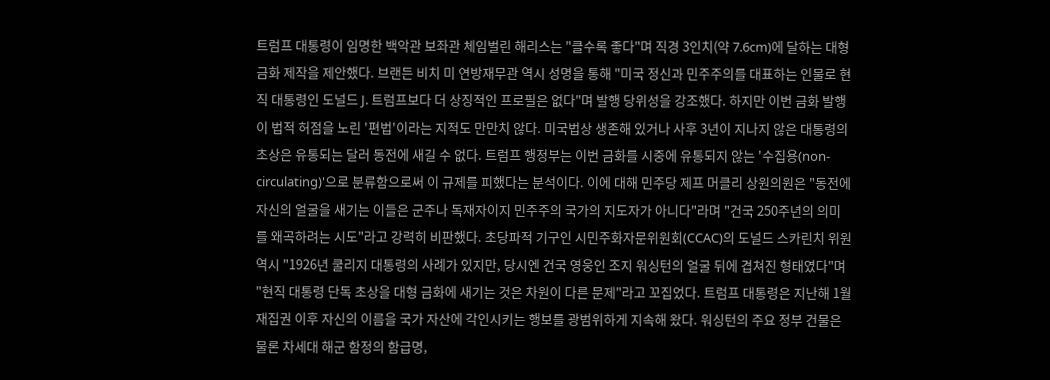트럼프 대통령이 임명한 백악관 보좌관 체임벌린 해리스는 "클수록 좋다"며 직경 3인치(약 7.6cm)에 달하는 대형 금화 제작을 제안했다. 브랜든 비치 미 연방재무관 역시 성명을 통해 "미국 정신과 민주주의를 대표하는 인물로 현직 대통령인 도널드 J. 트럼프보다 더 상징적인 프로필은 없다"며 발행 당위성을 강조했다. 하지만 이번 금화 발행이 법적 허점을 노린 '편법'이라는 지적도 만만치 않다. 미국법상 생존해 있거나 사후 3년이 지나지 않은 대통령의 초상은 유통되는 달러 동전에 새길 수 없다. 트럼프 행정부는 이번 금화를 시중에 유통되지 않는 '수집용(non-circulating)'으로 분류함으로써 이 규제를 피했다는 분석이다. 이에 대해 민주당 제프 머클리 상원의원은 "동전에 자신의 얼굴을 새기는 이들은 군주나 독재자이지 민주주의 국가의 지도자가 아니다"라며 "건국 250주년의 의미를 왜곡하려는 시도"라고 강력히 비판했다. 초당파적 기구인 시민주화자문위원회(CCAC)의 도널드 스카린치 위원 역시 "1926년 쿨리지 대통령의 사례가 있지만, 당시엔 건국 영웅인 조지 워싱턴의 얼굴 뒤에 겹쳐진 형태였다"며 "현직 대통령 단독 초상을 대형 금화에 새기는 것은 차원이 다른 문제"라고 꼬집었다. 트럼프 대통령은 지난해 1월 재집권 이후 자신의 이름을 국가 자산에 각인시키는 행보를 광범위하게 지속해 왔다. 워싱턴의 주요 정부 건물은 물론 차세대 해군 함정의 함급명,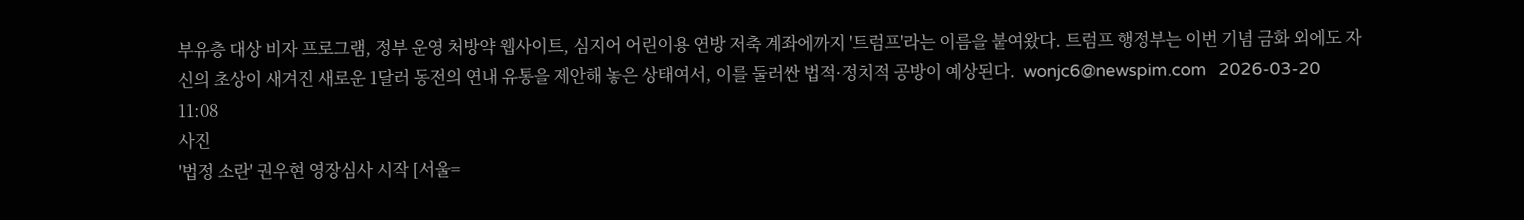부유층 대상 비자 프로그램, 정부 운영 처방약 웹사이트, 심지어 어린이용 연방 저축 계좌에까지 '트럼프'라는 이름을 붙여왔다. 트럼프 행정부는 이번 기념 금화 외에도 자신의 초상이 새겨진 새로운 1달러 동전의 연내 유통을 제안해 놓은 상태여서, 이를 둘러싼 법적·정치적 공방이 예상된다.  wonjc6@newspim.com   2026-03-20 11:08
사진
'법정 소란' 권우현 영장심사 시작 [서울=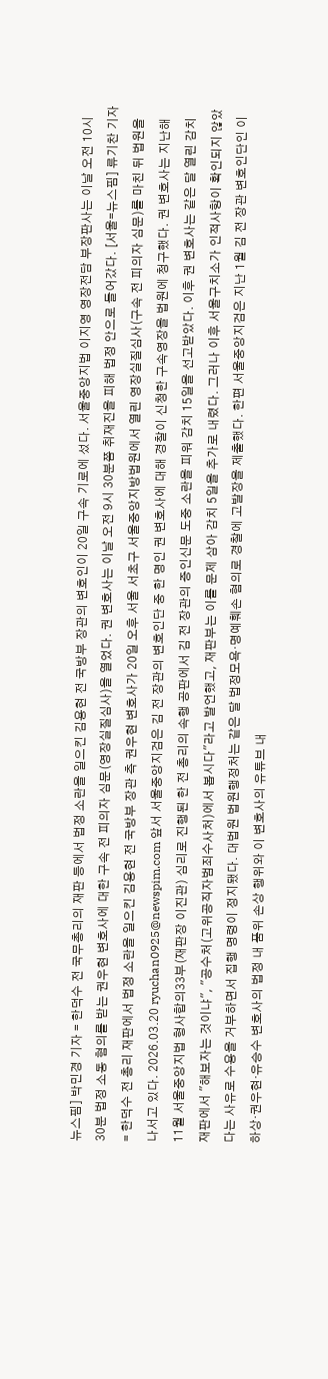뉴스핌] 박민경 기자 = 한덕수 전 국무총리의 재판 등에서 법정 소란을 일으킨 김용현 전 국방부 장관의 변호인이 20일 구속 기로에 섰다. 서울중앙지법 이지영 영장전담 부장판사는 이날 오전 10시 30분 법정 소동 혐의를 받는 권우현 변호사에 대한 구속 전 피의자 심문(영장실질심사)을 열었다. 권 변호사는 이날 오전 9시 30분쯤 취재진을 피해 법정 안으로 들어갔다. [서울=뉴스핌] 류기찬 기자 = 한덕수 전 총리 재판에서 법정 소란을 일으킨 김용현 전 국방부 장관 측 권우현 변호사가 20일 오후 서울 서초구 서울중앙지방법원에서 열린 영장실질심사(구속 전 피의자 심문)를 마친 뒤 법원을 나서고 있다. 2026.03.20 ryuchan0925@newspim.com 앞서 서울중앙지검은 김 전 장관의 변호인단 중 한 명인 권 변호사에 대해 경찰이 신청한 구속영장을 법원에 청구했다. 권 변호사는 지난해 11월 서울중앙지법 형사합의33부(재판장 이진관) 심리로 진행된 한 전 총리의 속행 공판에서 김 전 장관의 증인신문 도중 소란을 피워 감치 15일을 선고받았다. 이후 권 변호사는 같은 달 열린 감치 재판에서 "해보자는 것이냐", "공수처(고위공직자범죄수사처)에서 봅시다"라고 발언했고, 재판부는 이를 문제 삼아 감치 5일을 추가로 내렸다. 그러나 이후 서울구치소가 인적사항이 확인되지 않았다는 사유로 수용을 거부하면서 집행 명령이 정지됐다. 대법원 법원행정처는 같은 달 법정모욕·명예훼손 혐의로 경찰에 고발장을 제출했다. 한편 서울중앙지검은 지난 1월 김 전 장관 변호인단인 이하상·권우현·유승수 변호사의 법정 내 품위 손상 행위와 이 변호사의 유튜브 내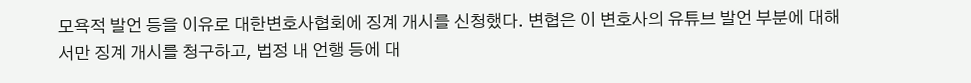모욕적 발언 등을 이유로 대한변호사협회에 징계 개시를 신청했다. 변협은 이 변호사의 유튜브 발언 부분에 대해서만 징계 개시를 청구하고, 법정 내 언행 등에 대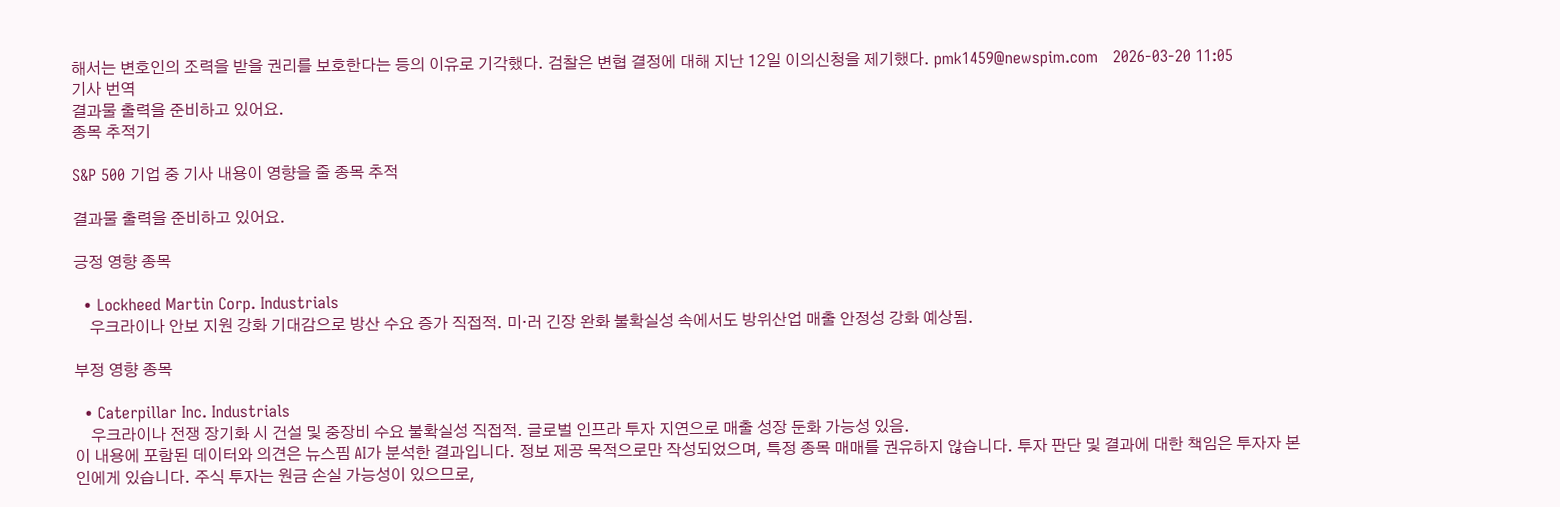해서는 변호인의 조력을 받을 권리를 보호한다는 등의 이유로 기각했다. 검찰은 변협 결정에 대해 지난 12일 이의신청을 제기했다. pmk1459@newspim.com   2026-03-20 11:05
기사 번역
결과물 출력을 준비하고 있어요.
종목 추적기

S&P 500 기업 중 기사 내용이 영향을 줄 종목 추적

결과물 출력을 준비하고 있어요.

긍정 영향 종목

  • Lockheed Martin Corp. Industrials
    우크라이나 안보 지원 강화 기대감으로 방산 수요 증가 직접적. 미·러 긴장 완화 불확실성 속에서도 방위산업 매출 안정성 강화 예상됨.

부정 영향 종목

  • Caterpillar Inc. Industrials
    우크라이나 전쟁 장기화 시 건설 및 중장비 수요 불확실성 직접적. 글로벌 인프라 투자 지연으로 매출 성장 둔화 가능성 있음.
이 내용에 포함된 데이터와 의견은 뉴스핌 AI가 분석한 결과입니다. 정보 제공 목적으로만 작성되었으며, 특정 종목 매매를 권유하지 않습니다. 투자 판단 및 결과에 대한 책임은 투자자 본인에게 있습니다. 주식 투자는 원금 손실 가능성이 있으므로,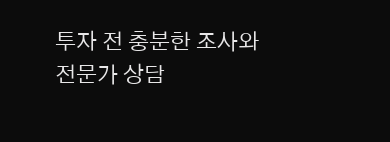투자 전 충분한 조사와 전문가 상담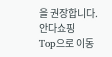을 권장합니다.
안다쇼핑
Top으로 이동